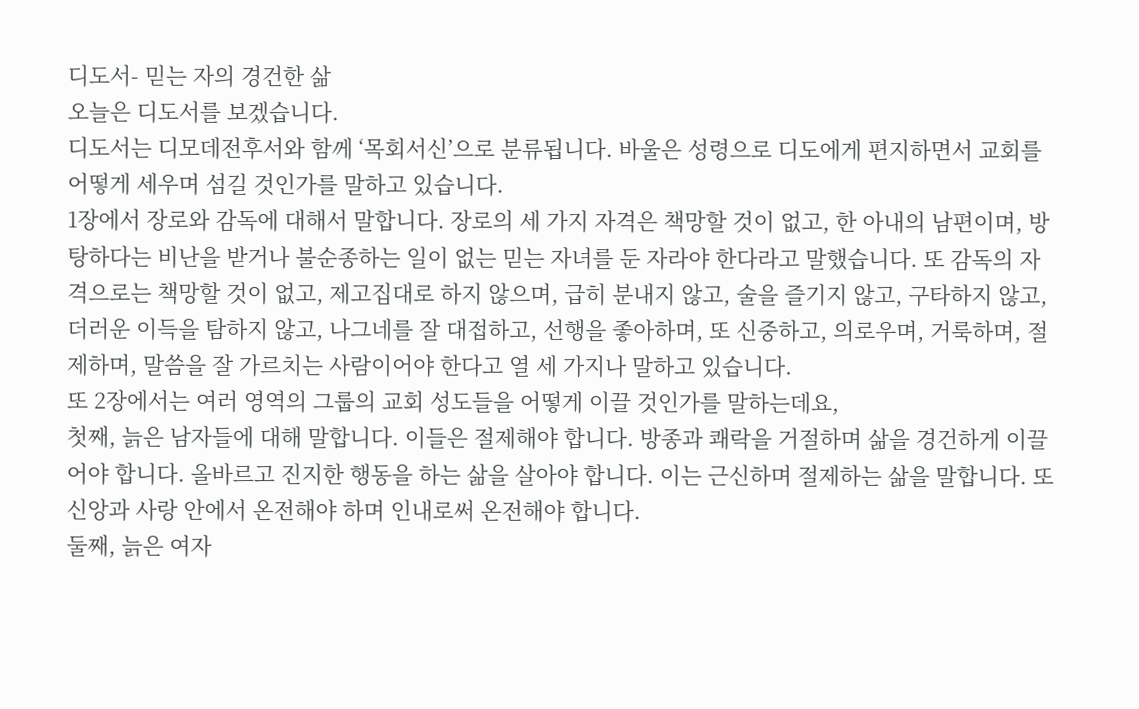디도서- 믿는 자의 경건한 삶
오늘은 디도서를 보겠습니다.
디도서는 디모데전후서와 함께 ‘목회서신’으로 분류됩니다. 바울은 성령으로 디도에게 편지하면서 교회를 어떻게 세우며 섬길 것인가를 말하고 있습니다.
1장에서 장로와 감독에 대해서 말합니다. 장로의 세 가지 자격은 책망할 것이 없고, 한 아내의 남편이며, 방탕하다는 비난을 받거나 불순종하는 일이 없는 믿는 자녀를 둔 자라야 한다라고 말했습니다. 또 감독의 자격으로는 책망할 것이 없고, 제고집대로 하지 않으며, 급히 분내지 않고, 술을 즐기지 않고, 구타하지 않고, 더러운 이득을 탐하지 않고, 나그네를 잘 대접하고, 선행을 좋아하며, 또 신중하고, 의로우며, 거룩하며, 절제하며, 말씀을 잘 가르치는 사람이어야 한다고 열 세 가지나 말하고 있습니다.
또 2장에서는 여러 영역의 그룹의 교회 성도들을 어떻게 이끌 것인가를 말하는데요,
첫째, 늙은 남자들에 대해 말합니다. 이들은 절제해야 합니다. 방종과 쾌락을 거절하며 삶을 경건하게 이끌어야 합니다. 올바르고 진지한 행동을 하는 삶을 살아야 합니다. 이는 근신하며 절제하는 삶을 말합니다. 또 신앙과 사랑 안에서 온전해야 하며 인내로써 온전해야 합니다.
둘째, 늙은 여자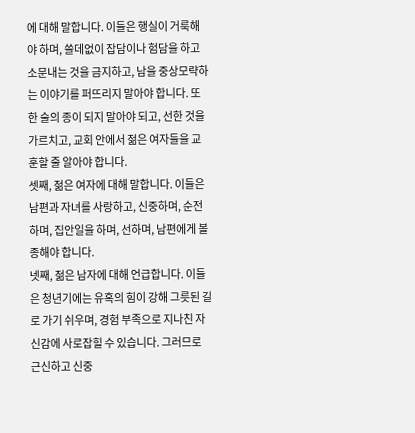에 대해 말합니다. 이들은 행실이 거룩해야 하며, 쓸데없이 잡담이나 험담을 하고 소문내는 것을 금지하고, 남을 중상모략하는 이야기를 퍼뜨리지 말아야 합니다. 또한 술의 종이 되지 말아야 되고, 선한 것을 가르치고, 교회 안에서 젊은 여자들을 교훈할 줄 알아야 합니다.
셋째, 젊은 여자에 대해 말합니다. 이들은 남편과 자녀를 사랑하고, 신중하며, 순전하며, 집안일을 하며, 선하며, 남편에게 볼종해야 합니다.
넷째, 젊은 남자에 대해 언급합니다. 이들은 청년기에는 유혹의 힘이 강해 그릇된 길로 가기 쉬우며, 경험 부족으로 지나친 자신감에 사로잡힐 수 있습니다. 그러므로 근신하고 신중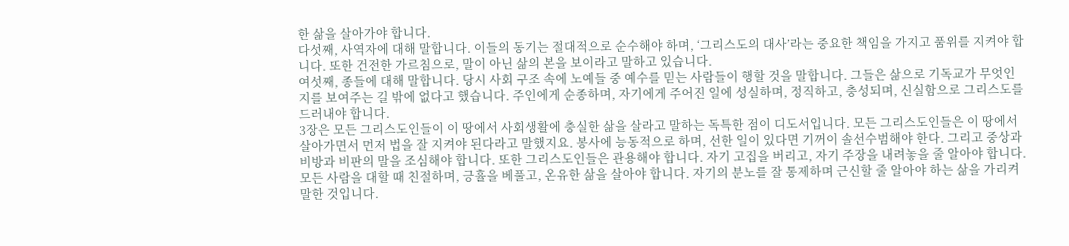한 삶을 살아가야 합니다.
다섯째, 사역자에 대해 말합니다. 이들의 동기는 절대적으로 순수해야 하며, ‘그리스도의 대사’라는 중요한 책임을 가지고 품위를 지켜야 합니다. 또한 건전한 가르침으로, 말이 아닌 삶의 본을 보이라고 말하고 있습니다.
여섯째, 종들에 대해 말합니다. 당시 사회 구조 속에 노예들 중 예수를 믿는 사람들이 행할 것을 말합니다. 그들은 삶으로 기독교가 무엇인지를 보여주는 길 밖에 없다고 했습니다. 주인에게 순종하며, 자기에게 주어진 일에 성실하며, 정직하고, 충성되며, 신실함으로 그리스도를 드러내야 합니다.
3장은 모든 그리스도인들이 이 땅에서 사회생활에 충실한 삶을 살라고 말하는 독특한 점이 디도서입니다. 모든 그리스도인들은 이 땅에서 살아가면서 먼저 법을 잘 지켜야 된다라고 말했지요. 봉사에 능동적으로 하며, 선한 일이 있다면 기꺼이 솔선수범해야 한다. 그리고 중상과 비방과 비판의 말을 조심해야 합니다. 또한 그리스도인들은 관용해야 합니다. 자기 고집을 버리고, 자기 주장을 내려놓을 줄 알아야 합니다. 모든 사람을 대할 때 친절하며, 긍휼을 베풀고, 온유한 삶을 살아야 합니다. 자기의 분노를 잘 통제하며 근신할 줄 알아야 하는 삶을 가리켜 말한 것입니다.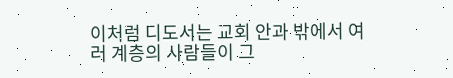이처럼 디도서는 교회 안과 밖에서 여러 계층의 사람들이 그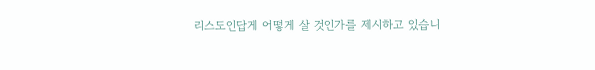리스도인답게 어떻게 살 것인가를 제시하고 있습니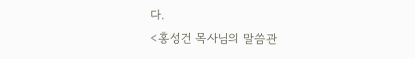다.
<홍성건 목사님의 말씀관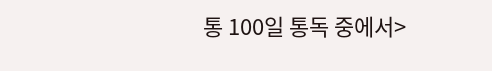통 100일 통독 중에서>